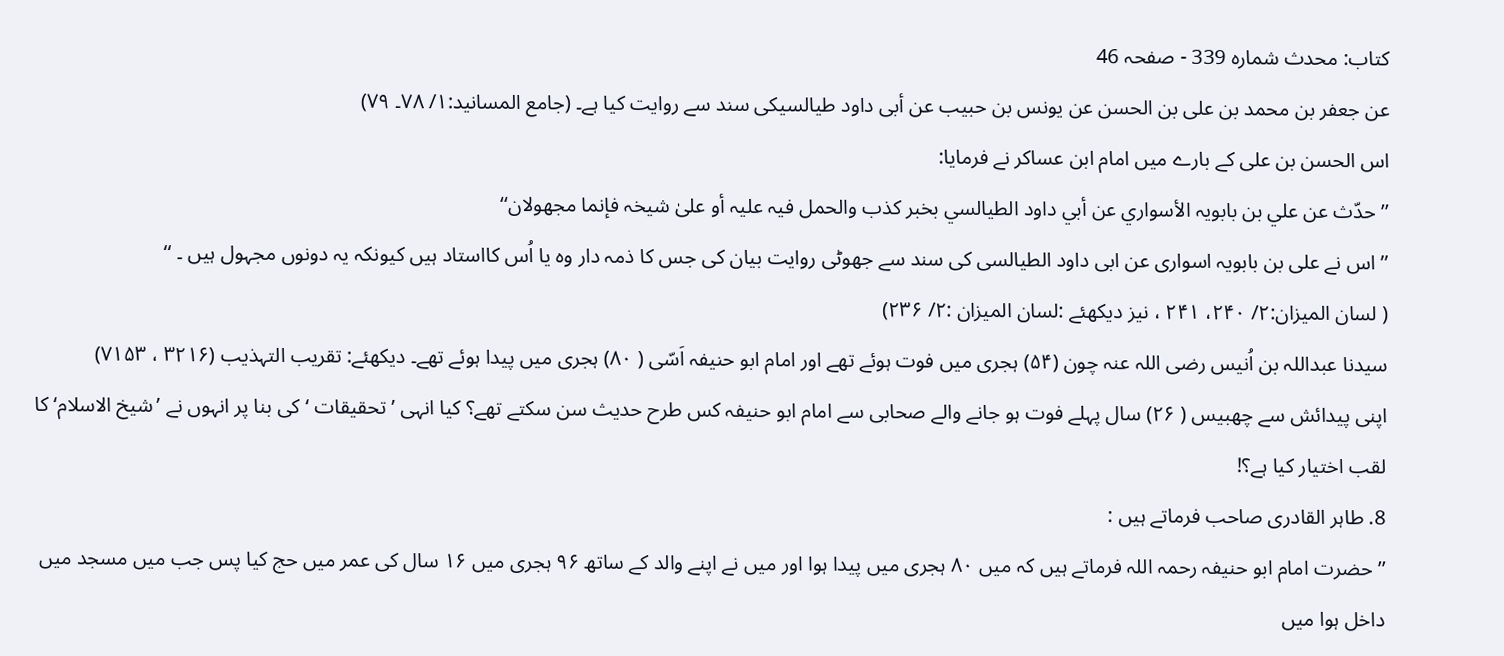کتاب: محدث شمارہ 339 - صفحہ 46
عن جعفر بن محمد بن علی بن الحسن عن یونس بن حبیب عن أبی داود طیالسیکی سند سے روایت کیا ہے۔ (جامع المسانید:۱/ ۷۸۔ ۷۹)
اس الحسن بن علی کے بارے میں امام ابن عساکر نے فرمایا:
’’حدّث عن علي بن بابویہ الأسواري عن أبي داود الطیالسي بخبر کذب والحمل فیہ علیہ أو علیٰ شیخہ فإنما مجھولان‘‘
’’اس نے علی بن بابویہ اسواری عن ابی داود الطیالسی کی سند سے جھوٹی روایت بیان کی جس کا ذمہ دار وہ یا اُس کااستاد ہیں کیونکہ یہ دونوں مجہول ہیں ۔ ‘‘
( لسان المیزان:۲/ ۲۴۰، ۲۴۱ ، نیز دیکھئے :لسان المیزان :۲/ ۲۳۶)
سیدنا عبداللہ بن اُنیس رضی اللہ عنہ چون (۵۴) ہجری میں فوت ہوئے تھے اور امام ابو حنیفہ اَسّی ( ۸۰) ہجری میں پیدا ہوئے تھے۔ دیکھئے: تقریب التہذیب (۳۲۱۶ ، ۷۱۵۳)
اپنی پیدائش سے چھبیس ( ۲۶) سال پہلے فوت ہو جانے والے صحابی سے امام ابو حنیفہ کس طرح حدیث سن سکتے تھے؟ کیا انہی ’ تحقیقات ‘ کی بنا پر انہوں نے ’شیخ الاسلام‘ کا لقب اختیار کیا ہے؟!
8. طاہر القادری صاحب فرماتے ہیں :
’’ حضرت امام ابو حنیفہ رحمہ اللہ فرماتے ہیں کہ میں ۸۰ ہجری میں پیدا ہوا اور میں نے اپنے والد کے ساتھ ۹۶ ہجری میں ۱۶ سال کی عمر میں حج کیا پس جب میں مسجد میں داخل ہوا میں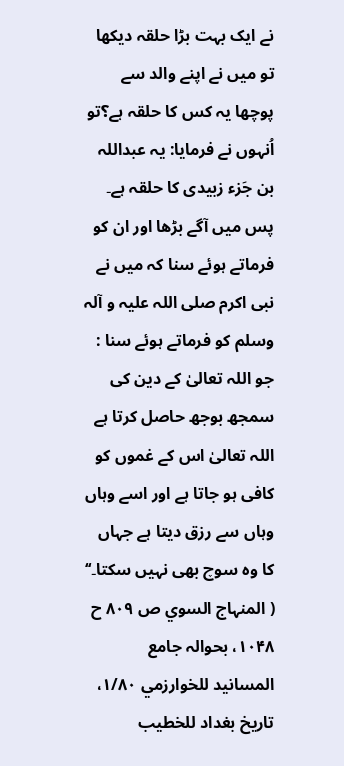نے ایک بہت بڑا حلقہ دیکھا تو میں نے اپنے والد سے پوچھا یہ کس کا حلقہ ہے؟تو اُنہوں نے فرمایا: یہ عبداللہ بن جَزء زبیدی کا حلقہ ہے۔ پس میں آگے بڑھا اور ان کو فرماتے ہوئے سنا کہ میں نے نبی اکرم صلی اللہ علیہ و آلہ وسلم کو فرماتے ہوئے سنا : جو اللہ تعالیٰ کے دین کی سمجھ بوجھ حاصل کرتا ہے اللہ تعالیٰ اس کے غموں کو کافی ہو جاتا ہے اور اسے وہاں وہاں سے رزق دیتا ہے جہاں کا وہ سوچ بھی نہیں سکتا۔‘‘ ( المنہاج السوي ص ۸۰۹ ح ۱۰۴۸، بحوالہ جامع المسانید للخوارزمي ۱/۸۰، تاریخ بغداد للخطیب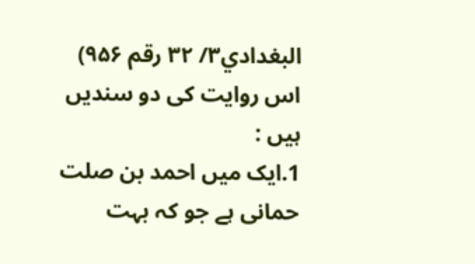البغدادي۳/ ۳۲ رقم ۹۵۶)
اس روایت کی دو سندیں ہیں :
1.ایک میں احمد بن صلت حمانی ہے جو کہ بہت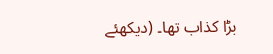بڑا کذاب تھا۔ (دیکھئے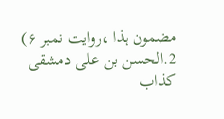مضمون ہذا ،روایت نمبر ۶)
2.الحسن بن علی دمشقی کذاب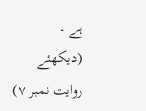ہے ۔ (دیکھئے روایت نمبر ۷)